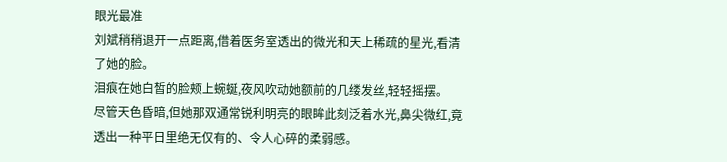眼光最准
刘斌稍稍退开一点距离,借着医务室透出的微光和天上稀疏的星光,看清了她的脸。
泪痕在她白皙的脸颊上蜿蜒,夜风吹动她额前的几缕发丝,轻轻摇摆。
尽管天色昏暗,但她那双通常锐利明亮的眼眸此刻泛着水光,鼻尖微红,竟透出一种平日里绝无仅有的、令人心碎的柔弱感。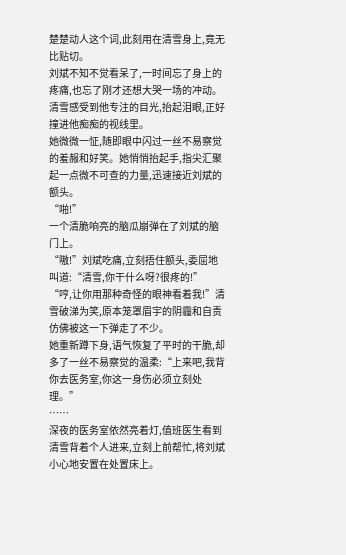楚楚动人这个词,此刻用在清雪身上,竟无比贴切。
刘斌不知不觉看呆了,一时间忘了身上的疼痛,也忘了刚才还想大哭一场的冲动。
清雪感受到他专注的目光,抬起泪眼,正好撞进他痴痴的视线里。
她微微一怔,随即眼中闪过一丝不易察觉的羞赧和好笑。她悄悄抬起手,指尖汇聚起一点微不可查的力量,迅速接近刘斌的额头。
“啪!”
一个清脆响亮的脑瓜崩弹在了刘斌的脑门上。
“嗷!”刘斌吃痛,立刻捂住额头,委屈地叫道:“清雪,你干什么呀?很疼的!”
“哼,让你用那种奇怪的眼神看着我!”清雪破涕为笑,原本笼罩眉宇的阴霾和自责仿佛被这一下弹走了不少。
她重新蹲下身,语气恢复了平时的干脆,却多了一丝不易察觉的温柔:“上来吧,我背你去医务室,你这一身伤必须立刻处理。”
……
深夜的医务室依然亮着灯,值班医生看到清雪背着个人进来,立刻上前帮忙,将刘斌小心地安置在处置床上。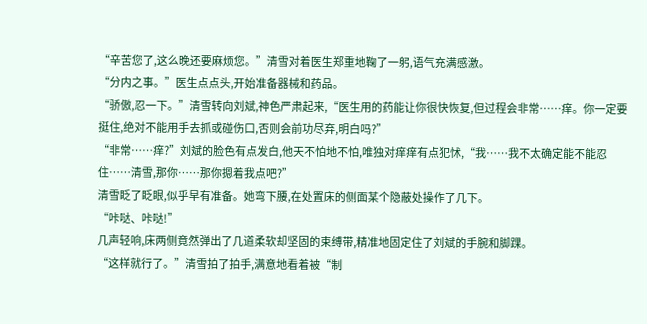“辛苦您了,这么晚还要麻烦您。”清雪对着医生郑重地鞠了一躬,语气充满感激。
“分内之事。”医生点点头,开始准备器械和药品。
“骄傲,忍一下。”清雪转向刘斌,神色严肃起来,“医生用的药能让你很快恢复,但过程会非常……痒。你一定要挺住,绝对不能用手去抓或碰伤口,否则会前功尽弃,明白吗?”
“非常……痒?”刘斌的脸色有点发白,他天不怕地不怕,唯独对痒痒有点犯怵,“我……我不太确定能不能忍住……清雪,那你……那你摁着我点吧?”
清雪眨了眨眼,似乎早有准备。她弯下腰,在处置床的侧面某个隐蔽处操作了几下。
“咔哒、咔哒!”
几声轻响,床两侧竟然弹出了几道柔软却坚固的束缚带,精准地固定住了刘斌的手腕和脚踝。
“这样就行了。”清雪拍了拍手,满意地看着被“制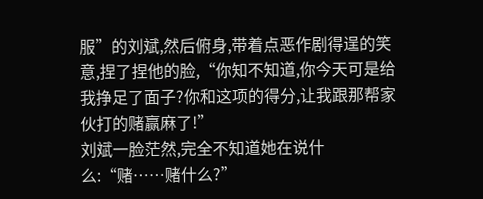服”的刘斌,然后俯身,带着点恶作剧得逞的笑意,捏了捏他的脸,“你知不知道,你今天可是给我挣足了面子?你和这项的得分,让我跟那帮家伙打的赌赢麻了!”
刘斌一脸茫然,完全不知道她在说什么:“赌……赌什么?”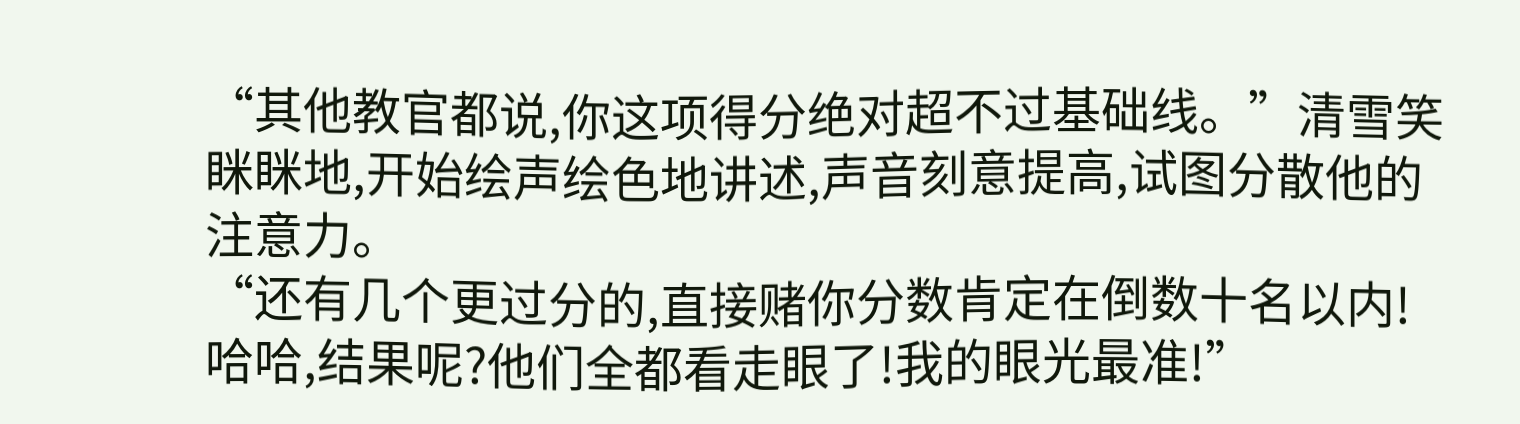“其他教官都说,你这项得分绝对超不过基础线。”清雪笑眯眯地,开始绘声绘色地讲述,声音刻意提高,试图分散他的注意力。
“还有几个更过分的,直接赌你分数肯定在倒数十名以内!哈哈,结果呢?他们全都看走眼了!我的眼光最准!”